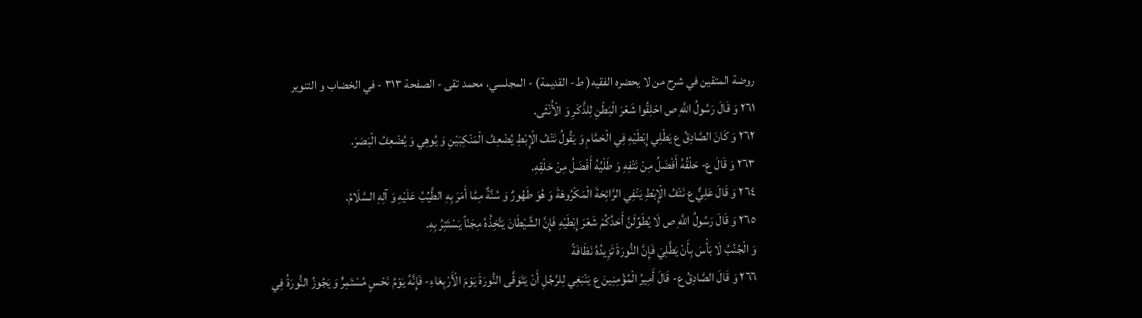روضة المتقين في شرح من لا يحضره الفقيه( ط- القديمة) - المجلسي، محمد تقى - الصفحة ٣١٣ - في الخضاب و التنوير
٢٦١ وَ قَالَ رَسُولُ اللَّهِ ص احْلِقُوا شَعْرَ الْبَطْنِ لِلذَّكَرِ وَ الْأُنْثَى.
٢٦٢ وَ كَانَ الصَّادِقُ ع يَطْلِي إِبْطَيْهِ فِي الْحَمَّامِ وَ يَقُولُ نَتْفُ الْإِبْطِ يُضْعِفُ الْمَنْكِبَيْنِ وَ يُوهِي وَ يُضْعِفُ الْبَصَرَ.
٢٦٣ وَ قَالَ ع- حَلْقُهُ أَفْضَلُ مِنْ نَتْفِهِ وَ طَلْيُهُ أَفْضَلُ مِنْ حَلْقِهِ.
٢٦٤ وَ قَالَ عَلِيٌّ ع نَتْفُ الْإِبْطِ يَنْفِي الرَّائِحَةَ الْمَكْرُوهَةَ وَ هُوَ طَهُورٌ وَ سُنَّةٌ مِمَّا أَمَرَ بِهِ الطَّيِّبُ عَلَيْهِ وَ آلِهِ السَّلَامُ.
٢٦٥ وَ قَالَ رَسُولُ اللَّهِ ص لَا يُطَوِّلَنَّ أَحَدُكُمْ شَعْرَ إِبْطَيْهِ فَإِنَّ الشَّيْطَانَ يَتَّخِذُهُ مِجَنّاً يَسْتَتِرُ بِهِ.
وَ الْجُنُبُ لَا بَأْسَ بِأَنْ يَطَّلِيَ فَإِنَّ النُّورَةَ تَزِيدُهُ نَظَافَةً
٢٦٦ وَ قَالَ الصَّادِقُ ع- قَالَ أَمِيرُ الْمُؤْمِنِينَ ع يَنْبَغِي لِلرَّجُلِ أَنْ يَتَوَقَّى النُّورَةَ يَوْمَ الْأَرْبِعَاءِ- فَإِنَّهُ يَوْمُ نَحْسٍ مُسْتَمِرٍّ وَ يَجُوزُ النُّورَةُ فِي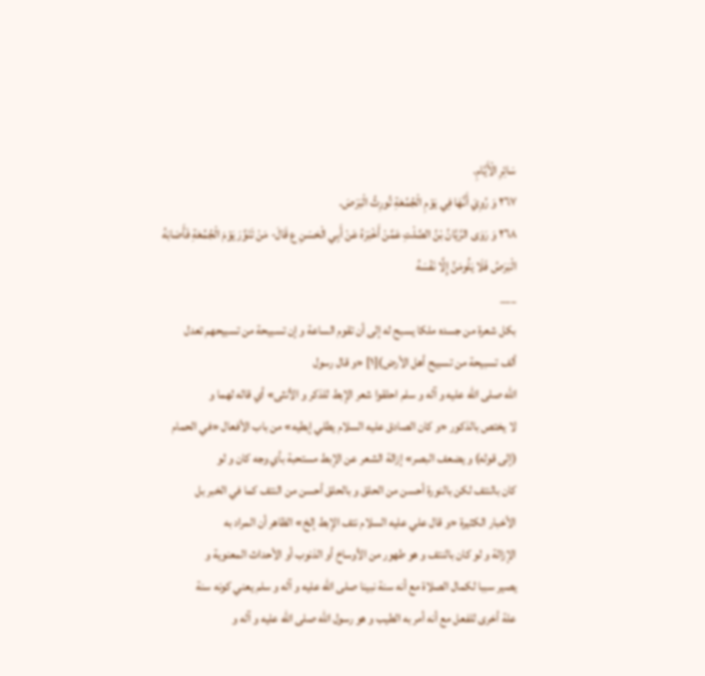سَائِرِ الْأَيَّامِ.
٢٦٧ وَ رُوِيَ أَنَّهَا فِي يَوْمِ الْجُمُعَةِ تُورِثُ الْبَرَصَ.
٢٦٨ وَ رَوَى الرَّيَّانُ بْنُ الصَّلْتِ عَمَّنْ أَخْبَرَهُ عَنْ أَبِي الْحَسَنِ ع قَالَ- مَنْ تَنَوَّرَ يَوْمَ الْجُمُعَةِ فَأَصَابَهُ الْبَرَصُ فَلَا يَلُومَنَّ إِلَّا نَفْسَهُ
___
بكل شعرة من جسده ملكا يسبح له إلى أن تقوم الساعة و إن تسبيحة من تسبيحهم تعدل
ألف تسبيحة من تسبيح أهل الأرض)[١] «و قال رسول
الله صلى الله عليه و آله و سلم احلقوا شعر الإبط للذكر و الأنثى» أي قاله لهما و
لا يختص بالذكور «و كان الصادق عليه السلام يطلي إبطيه» من باب الأفعال «في الحمام
(إلى قوله) و يضعف البصر» إزالة الشعر عن الإبط مستحبة بأي وجه كان و لو
كان بالنتف لكن بالنورة أحسن من الحلق و بالحلق أحسن من النتف كما في الخبر بل
الأخبار الكثيرة «و قال علي عليه السلام نتف الإبط إلخ» الظاهر أن المراد به
الإزالة و لو كان بالنتف و هو طهور من الأوساخ أو الذنوب أو الأحداث المعنوية و
يصير سببا لكمال الصلاة مع أنه سنة نبينا صلى الله عليه و آله و سلم يعني كونه سنة
علة أخرى للفعل مع أنه أمر به الطيب و هو رسول الله صلى الله عليه و آله و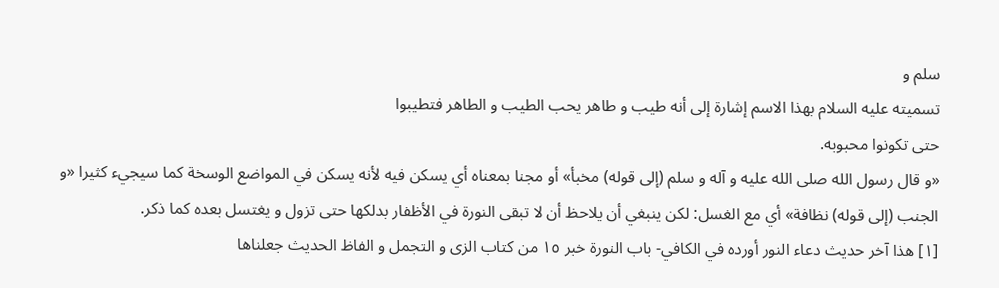سلم و
تسميته عليه السلام بهذا الاسم إشارة إلى أنه طيب و طاهر يحب الطيب و الطاهر فتطيبوا
حتى تكونوا محبوبه.
«و قال رسول الله صلى الله عليه و آله و سلم (إلى قوله) مخبأ» أو مجنا بمعناه أي يسكن فيه لأنه يسكن في المواضع الوسخة كما سيجيء كثيرا «و الجنب (إلى قوله) نظافة» أي مع الغسل: لكن ينبغي أن يلاحظ أن لا تبقى النورة في الأظفار بدلكها حتى تزول و يغتسل بعده كما ذكر.
[١] هذا آخر حديث دعاء النور أورده في الكافي- باب النورة خبر ١٥ من كتاب الزى و التجمل و الفاظ الحديث جعلناها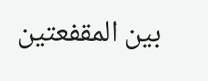بين المقفعتين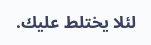لئلا يختلط عليك.